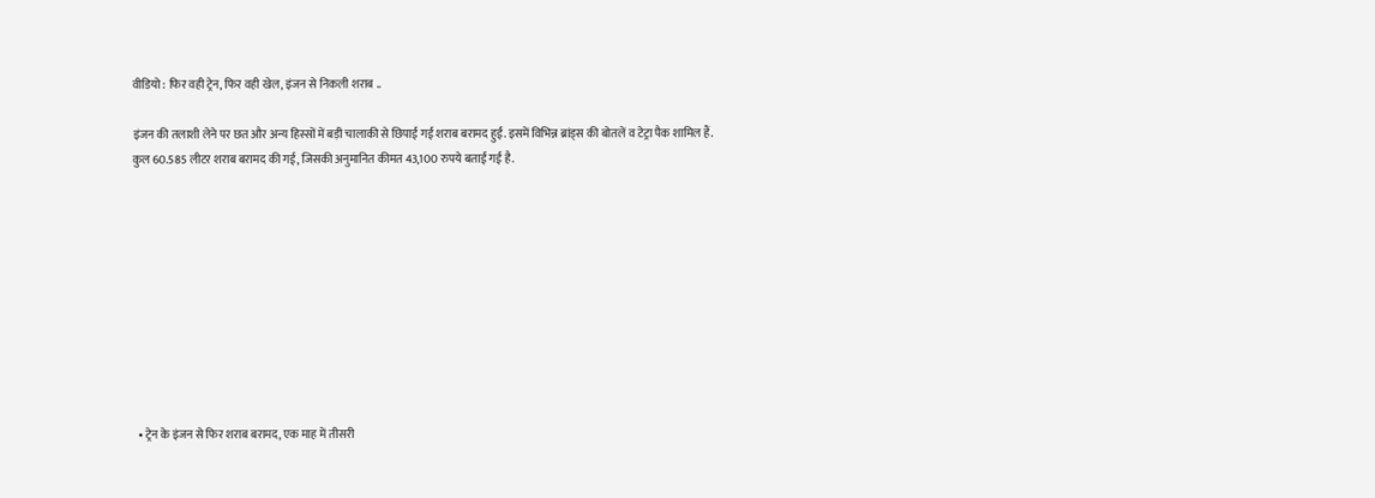वीडियो : फिर वही ट्रेन, फिर वही खेल, इंजन से निकली शराब ..

इंजन की तलाशी लेने पर छत और अन्य हिस्सों में बड़ी चालाकी से छिपाई गई शराब बरामद हुई. इसमें विभिन्न ब्रांड्स की बोतलें व टेट्रा पैक शामिल हैं. कुल 60.585 लीटर शराब बरामद की गई, जिसकी अनुमानित कीमत 43,100 रुपये बताई गई है.










  • ट्रेन के इंजन से फिर शराब बरामद, एक माह में तीसरी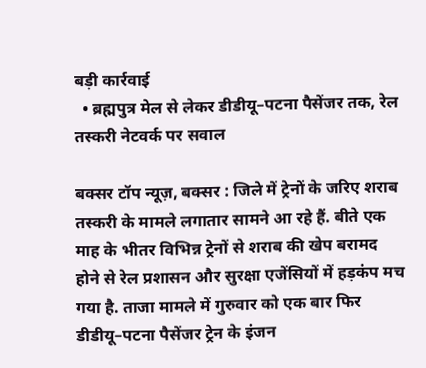बड़ी कार्रवाई
  • ब्रह्मपुत्र मेल से लेकर डीडीयू–पटना पैसेंजर तक, रेल तस्करी नेटवर्क पर सवाल

बक्सर टॉप न्यूज़, बक्सर : जिले में ट्रेनों के जरिए शराब तस्करी के मामले लगातार सामने आ रहे हैं. बीते एक माह के भीतर विभिन्न ट्रेनों से शराब की खेप बरामद होने से रेल प्रशासन और सुरक्षा एजेंसियों में हड़कंप मच गया है. ताजा मामले में गुरुवार को एक बार फिर डीडीयू–पटना पैसेंजर ट्रेन के इंजन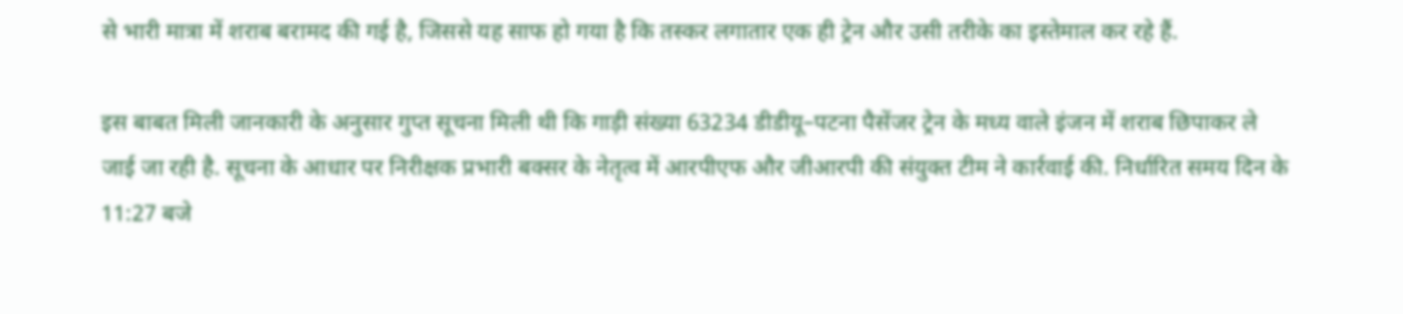से भारी मात्रा में शराब बरामद की गई है, जिससे यह साफ हो गया है कि तस्कर लगातार एक ही ट्रेन और उसी तरीके का इस्तेमाल कर रहे हैं.

इस बाबत मिली जानकारी के अनुसार गुप्त सूचना मिली थी कि गाड़ी संख्या 63234 डीडीयू–पटना पैसेंजर ट्रेन के मध्य वाले इंजन में शराब छिपाकर ले जाई जा रही है. सूचना के आधार पर निरीक्षक प्रभारी बक्सर के नेतृत्व में आरपीएफ और जीआरपी की संयुक्त टीम ने कार्रवाई की. निर्धारित समय दिन के 11:27 बजे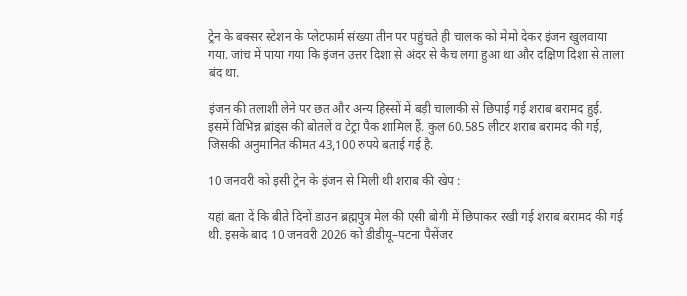ट्रेन के बक्सर स्टेशन के प्लेटफार्म संख्या तीन पर पहुंचते ही चालक को मेमो देकर इंजन खुलवाया गया. जांच में पाया गया कि इंजन उत्तर दिशा से अंदर से कैच लगा हुआ था और दक्षिण दिशा से ताला बंद था.

इंजन की तलाशी लेने पर छत और अन्य हिस्सों में बड़ी चालाकी से छिपाई गई शराब बरामद हुई. इसमें विभिन्न ब्रांड्स की बोतलें व टेट्रा पैक शामिल हैं. कुल 60.585 लीटर शराब बरामद की गई, जिसकी अनुमानित कीमत 43,100 रुपये बताई गई है.

10 जनवरी को इसी ट्रेन के इंजन से मिली थी शराब की खेप :

यहां बता दें कि बीते दिनों डाउन ब्रह्मपुत्र मेल की एसी बोगी में छिपाकर रखी गई शराब बरामद की गई थी. इसके बाद 10 जनवरी 2026 को डीडीयू–पटना पैसेंजर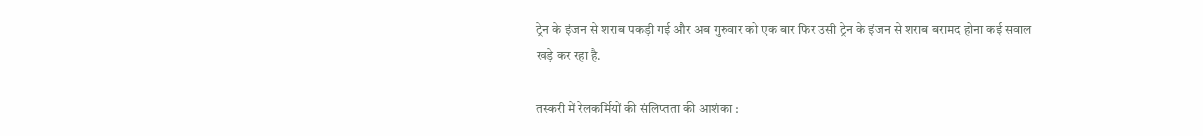ट्रेन के इंजन से शराब पकड़ी गई और अब गुरुवार को एक बार फिर उसी ट्रेन के इंजन से शराब बरामद होना कई सवाल खड़े कर रहा है.

तस्करी में रेलकर्मियों की संलिप्तता की आशंका :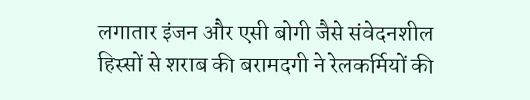लगातार इंजन और एसी बोगी जैसे संवेदनशील हिस्सों से शराब की बरामदगी ने रेलकर्मियों की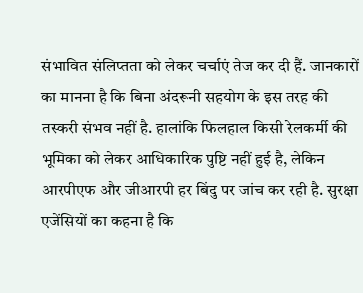संभावित संलिप्तता को लेकर चर्चाएं तेज कर दी हैं. जानकारों का मानना है कि बिना अंदरूनी सहयोग के इस तरह की तस्करी संभव नहीं है. हालांकि फिलहाल किसी रेलकर्मी की भूमिका को लेकर आधिकारिक पुष्टि नहीं हुई है, लेकिन आरपीएफ और जीआरपी हर बिंदु पर जांच कर रही है. सुरक्षा एजेंसियों का कहना है कि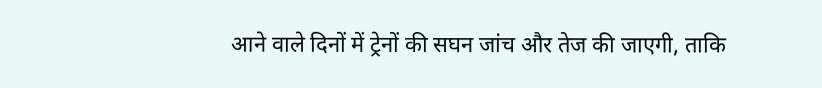आने वाले दिनों में ट्रेनों की सघन जांच और तेज की जाएगी, ताकि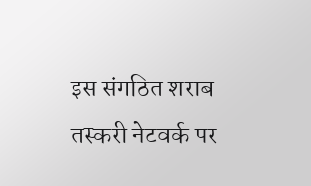इस संगठित शराब तस्करी नेटवर्क पर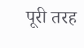पूरी तरह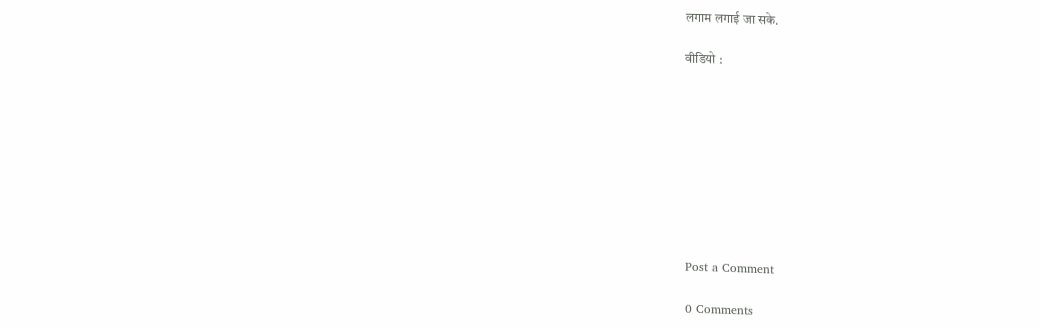लगाम लगाई जा सके.

वीडियो :









Post a Comment

0 Comments